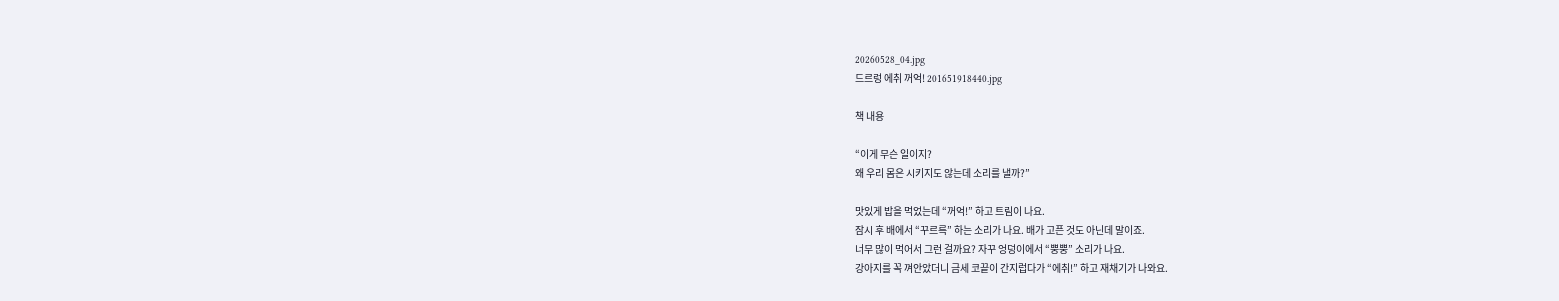20260528_04.jpg
드르렁 에취 꺼억! 201651918440.jpg

책 내용

“이게 무슨 일이지?
왜 우리 몸은 시키지도 않는데 소리를 낼까?”

맛있게 밥을 먹었는데 “꺼억!” 하고 트림이 나요.
잠시 후 배에서 “꾸르륵” 하는 소리가 나요. 배가 고픈 것도 아닌데 말이죠.
너무 많이 먹어서 그런 걸까요? 자꾸 엉덩이에서 “뿡뿡” 소리가 나요.
강아지를 꼭 껴안았더니 금세 코끝이 간지럽다가 “에취!” 하고 재채기가 나와요.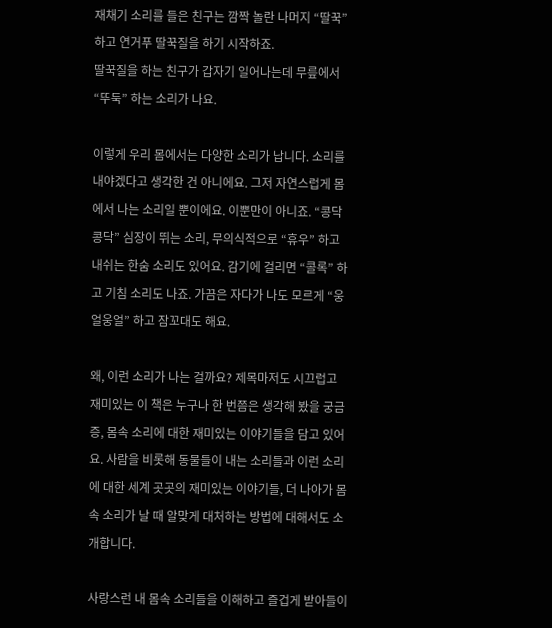재채기 소리를 들은 친구는 깜짝 놀란 나머지 “딸꾹” 하고 연거푸 딸꾹질을 하기 시작하죠.
딸꾹질을 하는 친구가 갑자기 일어나는데 무릎에서 “뚜둑” 하는 소리가 나요.

이렇게 우리 몸에서는 다양한 소리가 납니다. 소리를 내야겠다고 생각한 건 아니에요. 그저 자연스럽게 몸에서 나는 소리일 뿐이에요. 이뿐만이 아니죠. “콩닥콩닥” 심장이 뛰는 소리, 무의식적으로 “휴우” 하고 내쉬는 한숨 소리도 있어요. 감기에 걸리면 “콜록” 하고 기침 소리도 나죠. 가끔은 자다가 나도 모르게 “웅얼웅얼” 하고 잠꼬대도 해요.

왜, 이런 소리가 나는 걸까요? 제목마저도 시끄럽고 재미있는 이 책은 누구나 한 번쯤은 생각해 봤을 궁금증, 몸속 소리에 대한 재미있는 이야기들을 담고 있어요. 사람을 비롯해 동물들이 내는 소리들과 이런 소리에 대한 세계 곳곳의 재미있는 이야기들, 더 나아가 몸속 소리가 날 때 알맞게 대처하는 방법에 대해서도 소개합니다.

사랑스런 내 몸속 소리들을 이해하고 즐겁게 받아들이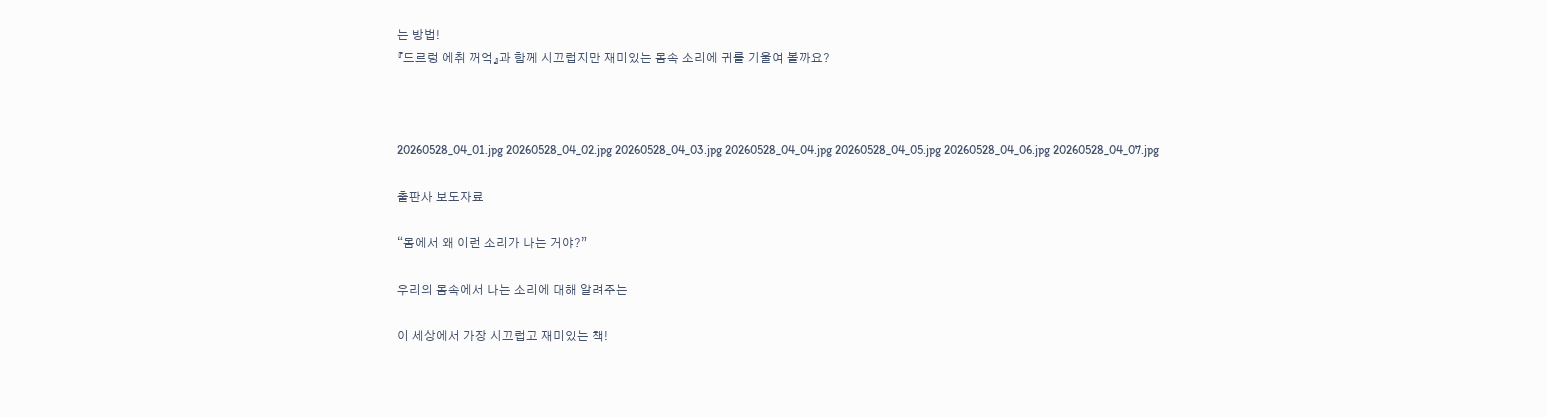는 방법!
『드르렁 에취 꺼억』과 함께 시끄럽지만 재미있는 몸속 소리에 귀를 기울여 볼까요?



20260528_04_01.jpg 20260528_04_02.jpg 20260528_04_03.jpg 20260528_04_04.jpg 20260528_04_05.jpg 20260528_04_06.jpg 20260528_04_07.jpg

출판사 보도자료

“몸에서 왜 이런 소리가 나는 거야?”

우리의 몸속에서 나는 소리에 대해 알려주는

이 세상에서 가장 시끄럽고 재미있는 책!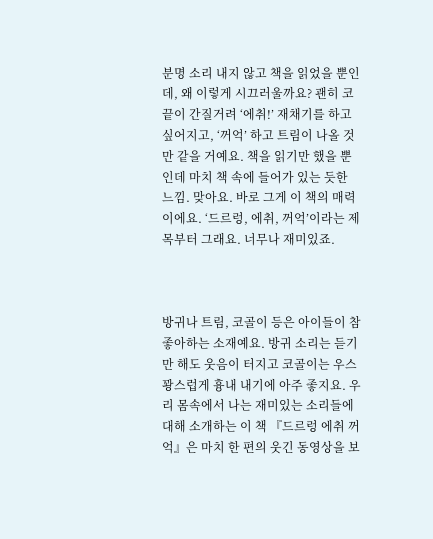분명 소리 내지 않고 책을 읽었을 뿐인데, 왜 이렇게 시끄러울까요? 괜히 코끝이 간질거려 ‘에취!’ 재채기를 하고 싶어지고, ‘꺼억’ 하고 트림이 나올 것만 같을 거예요. 책을 읽기만 했을 뿐인데 마치 책 속에 들어가 있는 듯한 느낌. 맞아요. 바로 그게 이 책의 매력이에요. ‘드르렁, 에취, 꺼억’이라는 제목부터 그래요. 너무나 재미있죠.



방귀나 트림, 코골이 등은 아이들이 참 좋아하는 소재예요. 방귀 소리는 듣기만 해도 웃음이 터지고 코골이는 우스꽝스럽게 흉내 내기에 아주 좋지요. 우리 몸속에서 나는 재미있는 소리들에 대해 소개하는 이 책 『드르렁 에취 꺼억』은 마치 한 편의 웃긴 동영상을 보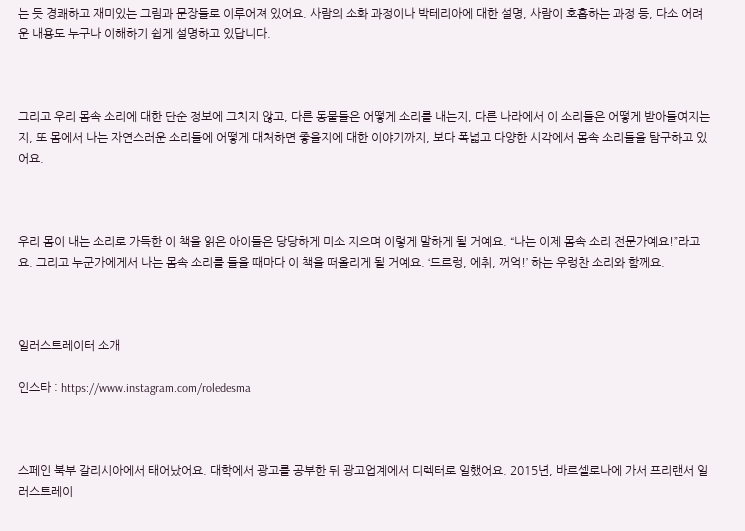는 듯 경쾌하고 재미있는 그림과 문장들로 이루어져 있어요. 사람의 소화 과정이나 박테리아에 대한 설명, 사람이 호흡하는 과정 등, 다소 어려운 내용도 누구나 이해하기 쉽게 설명하고 있답니다.



그리고 우리 몸속 소리에 대한 단순 정보에 그치지 않고, 다른 동물들은 어떻게 소리를 내는지, 다른 나라에서 이 소리들은 어떻게 받아들여지는지, 또 몸에서 나는 자연스러운 소리들에 어떻게 대처하면 좋을지에 대한 이야기까지, 보다 폭넓고 다양한 시각에서 몸속 소리들을 탐구하고 있어요.



우리 몸이 내는 소리로 가득한 이 책을 읽은 아이들은 당당하게 미소 지으며 이렇게 말하게 될 거예요. “나는 이제 몸속 소리 전문가예요!”라고요. 그리고 누군가에게서 나는 몸속 소리를 들을 때마다 이 책을 떠올리게 될 거예요. ‘드르렁, 에취, 꺼억!’ 하는 우렁찬 소리와 함께요.



일러스트레이터 소개

인스타 : https://www.instagram.com/roledesma



스페인 북부 갈리시아에서 태어났어요. 대학에서 광고를 공부한 뒤 광고업계에서 디렉터로 일했어요. 2015년, 바르셀로나에 가서 프리랜서 일러스트레이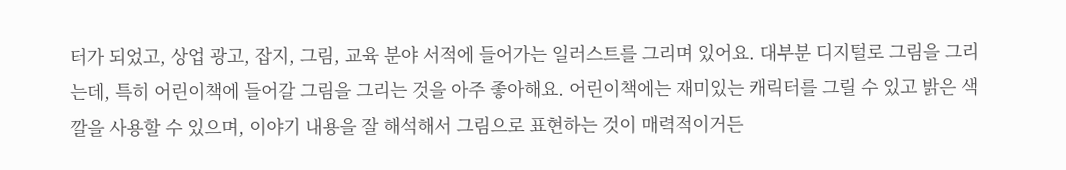터가 되었고, 상업 광고, 잡지, 그림, 교육 분야 서적에 들어가는 일러스트를 그리며 있어요. 대부분 디지털로 그림을 그리는데, 특히 어린이책에 들어갈 그림을 그리는 것을 아주 좋아해요. 어린이책에는 재미있는 캐릭터를 그릴 수 있고 밝은 색깔을 사용할 수 있으며, 이야기 내용을 잘 해석해서 그림으로 표현하는 것이 매력적이거든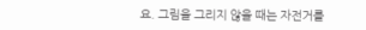요. 그림을 그리지 않을 때는 자전거를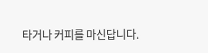타거나 커피를 마신답니다.